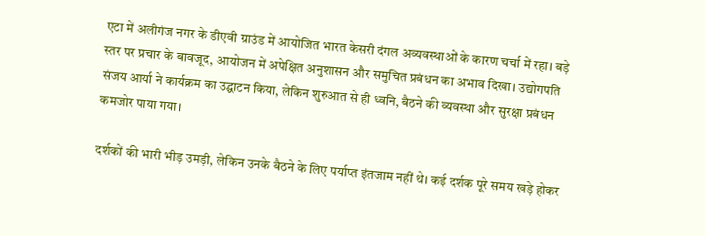एटा में अलीगंज नगर के डीएवी ग्राउंड में आयोजित भारत केसरी दंगल अव्यवस्थाओं के कारण चर्चा में रहा। बड़े स्तर पर प्रचार के बावजूद, आयोजन में अपेक्षित अनुशासन और समुचित प्रबंधन का अभाव दिखा। उद्योगपति संजय आर्या ने कार्यक्रम का उद्घाटन किया, लेकिन शुरुआत से ही ध्वनि, बैठने की व्यवस्था और सुरक्षा प्रबंधन कमजोर पाया गया।

दर्शकों की भारी भीड़ उमड़ी, लेकिन उनके बैठने के लिए पर्याप्त इंतजाम नहीं थे। कई दर्शक पूरे समय खड़े होकर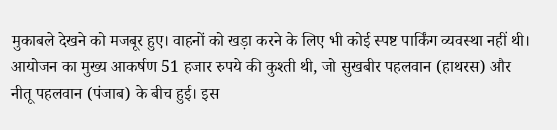मुकाबले देखने को मजबूर हुए। वाहनों को खड़ा करने के लिए भी कोई स्पष्ट पार्किंग व्यवस्था नहीं थी।
आयोजन का मुख्य आकर्षण 51 हजार रुपये की कुश्ती थी, जो सुखबीर पहलवान (हाथरस) और नीतू पहलवान (पंजाब) के बीच हुई। इस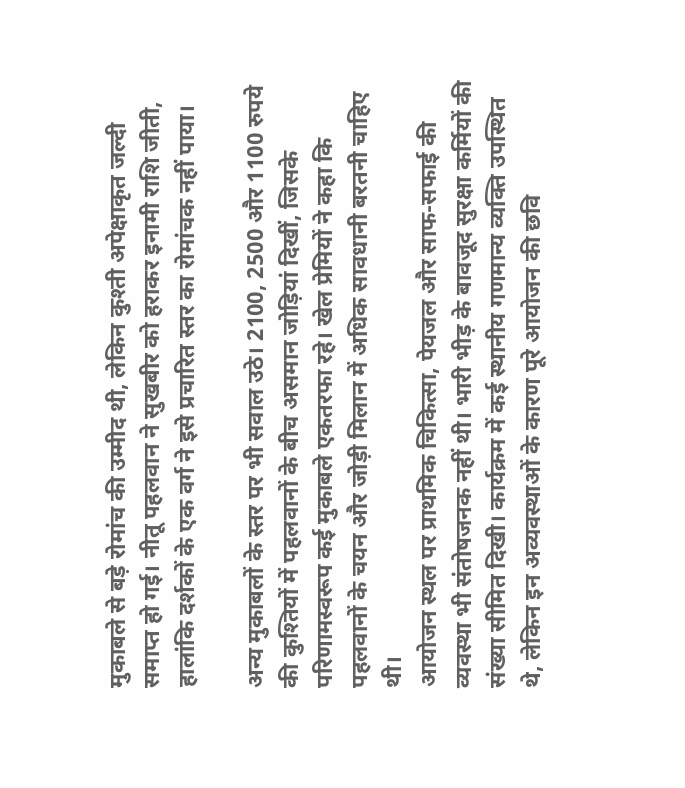मुकाबले से बड़े रोमांच की उम्मीद थी, लेकिन कुश्ती अपेक्षाकृत जल्दी समाप्त हो गई। नीतू पहलवान ने सुखबीर को हराकर इनामी राशि जीती, हालांकि दर्शकों के एक वर्ग ने इसे प्रचारित स्तर का रोमांचक नहीं पाया।

अन्य मुकाबलों के स्तर पर भी सवाल उठे। 2100, 2500 और 1100 रुपये की कुश्तियों में पहलवानों के बीच असमान जोड़ियां दिखीं, जिसके परिणामस्वरूप कई मुकाबले एकतरफा रहे। खेल प्रेमियों ने कहा कि पहलवानों के चयन और जोड़ी मिलान में अधिक सावधानी बरतनी चाहिए थी।
आयोजन स्थल पर प्राथमिक चिकित्सा, पेयजल और साफ-सफाई की व्यवस्था भी संतोषजनक नहीं थी। भारी भीड़ के बावजूद सुरक्षा कर्मियों की संख्या सीमित दिखी। कार्यक्रम में कई स्थानीय गणमान्य व्यक्ति उपस्थित थे, लेकिन इन अव्यवस्थाओं के कारण पूरे आयोजन की छवि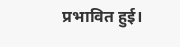प्रभावित हुई।